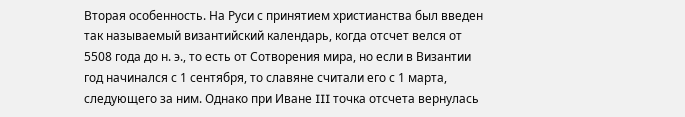Вторая особенность. На Руси с принятием христианства был введен так называемый византийский календарь, когда отсчет велся от 5508 года до н. э., то есть от Сотворения мира, но если в Византии год начинался с 1 сентября, то славяне считали его с 1 марта, следующего за ним. Однако при Иване III точка отсчета вернулась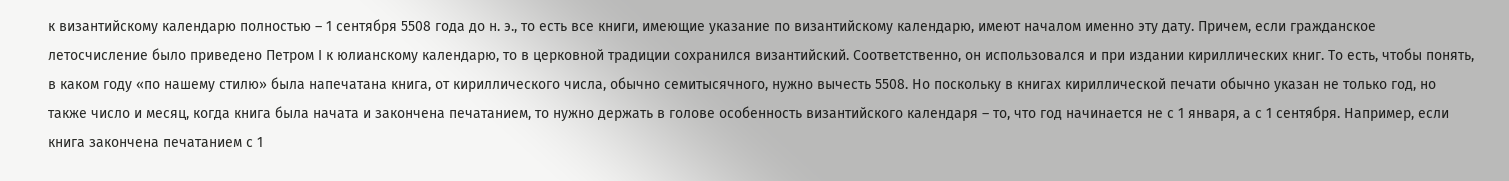к византийскому календарю полностью – 1 сентября 5508 года до н. э., то есть все книги, имеющие указание по византийскому календарю, имеют началом именно эту дату. Причем, если гражданское летосчисление было приведено Петром I к юлианскому календарю, то в церковной традиции сохранился византийский. Соответственно, он использовался и при издании кириллических книг. То есть, чтобы понять, в каком году «по нашему стилю» была напечатана книга, от кириллического числа, обычно семитысячного, нужно вычесть 5508. Но поскольку в книгах кириллической печати обычно указан не только год, но также число и месяц, когда книга была начата и закончена печатанием, то нужно держать в голове особенность византийского календаря – то, что год начинается не с 1 января, а с 1 сентября. Например, если книга закончена печатанием с 1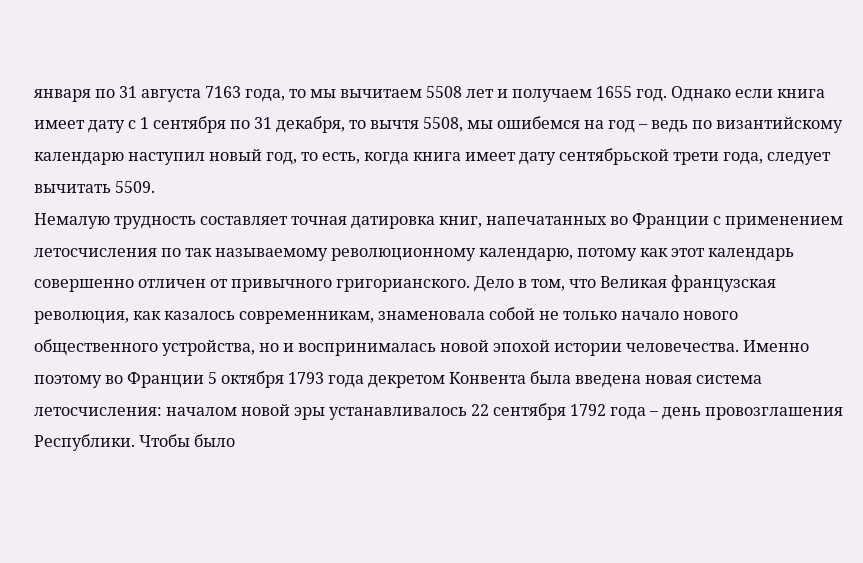января по 31 августа 7163 года, то мы вычитаем 5508 лет и получаем 1655 год. Однако если книга имеет дату с 1 сентября по 31 декабря, то вычтя 5508, мы ошибемся на год – ведь по византийскому календарю наступил новый год, то есть, когда книга имеет дату сентябрьской трети года, следует вычитать 5509.
Немалую трудность составляет точная датировка книг, напечатанных во Франции с применением летосчисления по так называемому революционному календарю, потому как этот календарь совершенно отличен от привычного григорианского. Дело в том, что Великая французская революция, как казалось современникам, знаменовала собой не только начало нового общественного устройства, но и воспринималась новой эпохой истории человечества. Именно поэтому во Франции 5 октября 1793 года декретом Конвента была введена новая система летосчисления: началом новой эры устанавливалось 22 сентября 1792 года – день провозглашения Республики. Чтобы было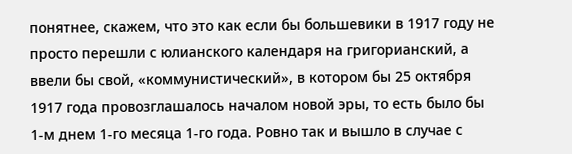понятнее, скажем, что это как если бы большевики в 1917 году не просто перешли с юлианского календаря на григорианский, а ввели бы свой, «коммунистический», в котором бы 25 октября 1917 года провозглашалось началом новой эры, то есть было бы 1‐м днем 1‐го месяца 1‐го года. Ровно так и вышло в случае с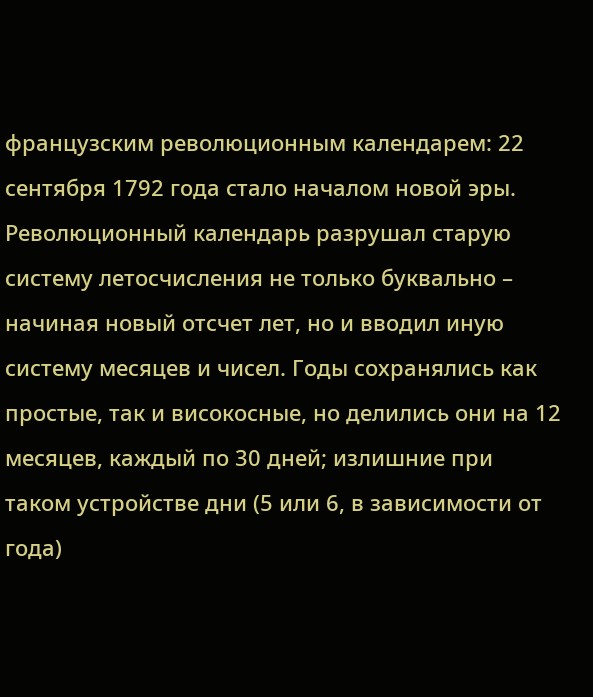французским революционным календарем: 22 сентября 1792 года стало началом новой эры.
Революционный календарь разрушал старую систему летосчисления не только буквально – начиная новый отсчет лет, но и вводил иную систему месяцев и чисел. Годы сохранялись как простые, так и високосные, но делились они на 12 месяцев, каждый по 30 дней; излишние при таком устройстве дни (5 или 6, в зависимости от года)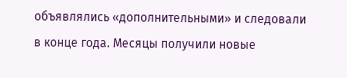объявлялись «дополнительными» и следовали в конце года. Месяцы получили новые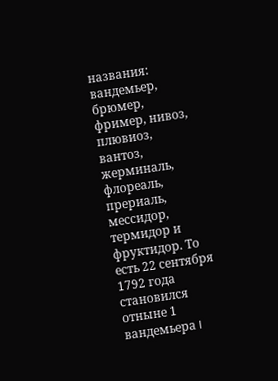названия: вандемьер, брюмер, фример, нивоз, плювиоз, вантоз, жерминаль, флореаль, прериаль, мессидор, термидор и фруктидор. То есть 22 сентября 1792 года становился отныне 1 вандемьера I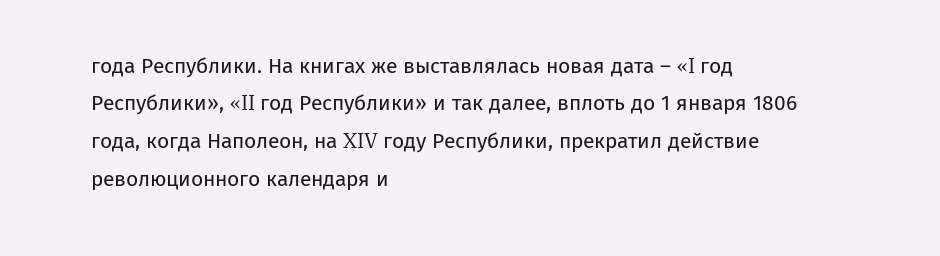года Республики. На книгах же выставлялась новая дата – «I год Республики», «II год Республики» и так далее, вплоть до 1 января 1806 года, когда Наполеон, на XIV году Республики, прекратил действие революционного календаря и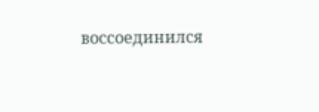воссоединился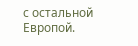с остальной Европой.